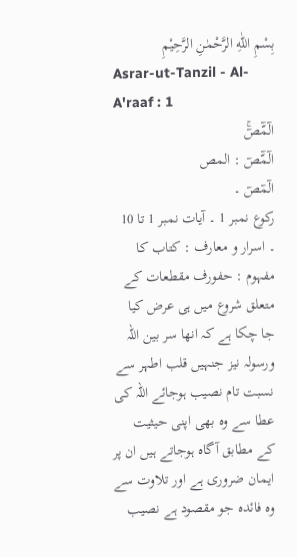بِسْمِ اللّٰهِ الرَّحْمٰنِ الرَّحِيْمِ
Asrar-ut-Tanzil - Al-A'raaf : 1
الٓمّٓصٓۚ
الٓمّٓصٓ : المص
الٓمٓصٓ ۔
رکوع نمبر 1 ۔ آیات نمبر 1 تا 10 ۔ اسرار و معارف : کتاب کا مفہوم : حفورف مقطعات کے متعلق شروع میں ہی عرض کیا جا چکا ہے کہ انھا سر بین اللہ ورسولہ نیز جنہیں قلب اطہر سے نسبت تام نصیب ہوجائے اللہ کی عطا سے وہ بھی اپنی حیثیت کے مطابق آگاہ ہوجاتے ہیں ان پر ایمان ضروری ہے اور تلاوت سے وہ فائدہ جو مقصود ہے نصیب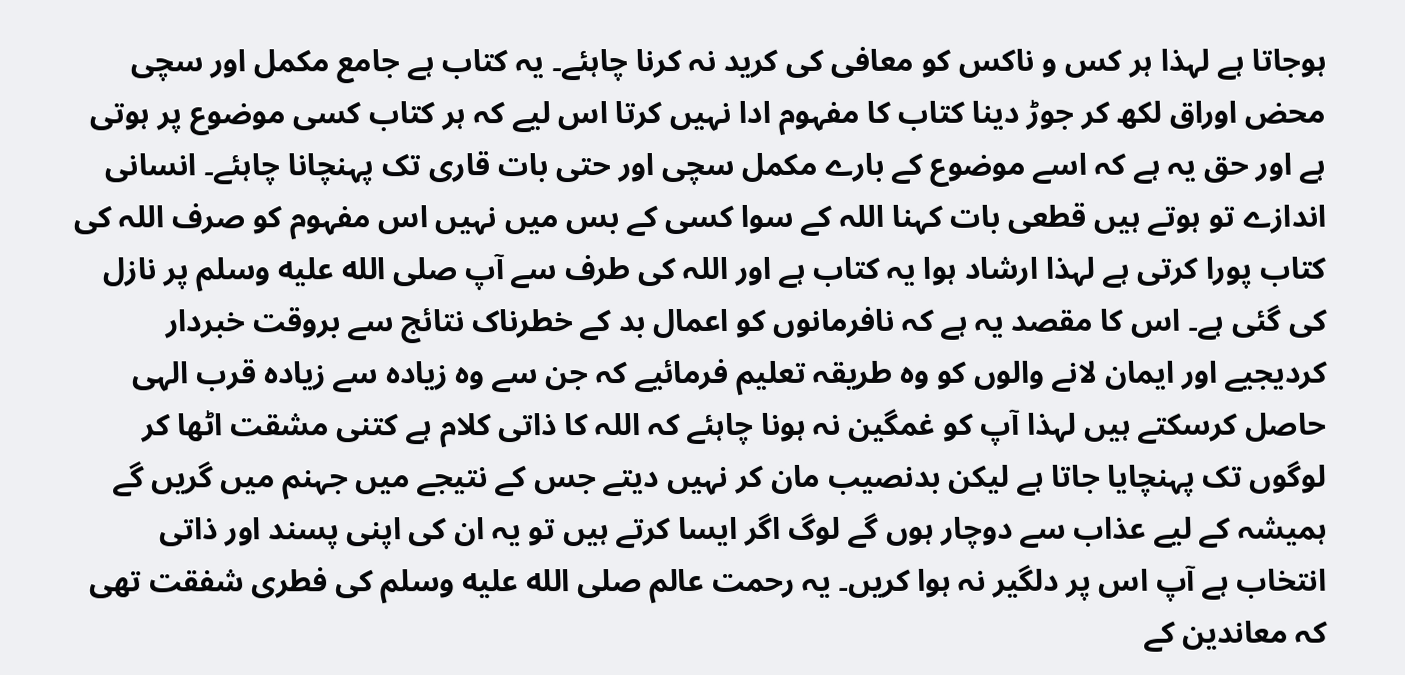ہوجاتا ہے لہذا ہر کس و ناکس کو معافی کی کرید نہ کرنا چاہئے۔ یہ کتاب ہے جامع مکمل اور سچی محض اوراق لکھ کر جوڑ دینا کتاب کا مفہوم ادا نہیں کرتا اس لیے کہ ہر کتاب کسی موضوع پر ہوتی ہے اور حق یہ ہے کہ اسے موضوع کے بارے مکمل سچی اور حتی بات قاری تک پہنچانا چاہئے۔ انسانی اندازے تو ہوتے ہیں قطعی بات کہنا اللہ کے سوا کسی کے بس میں نہیں اس مفہوم کو صرف اللہ کی کتاب پورا کرتی ہے لہذا ارشاد ہوا یہ کتاب ہے اور اللہ کی طرف سے آپ صلى الله عليه وسلم پر نازل کی گئی ہے۔ اس کا مقصد یہ ہے کہ نافرمانوں کو اعمال بد کے خطرناک نتائج سے بروقت خبردار کردیجیے اور ایمان لانے والوں کو وہ طریقہ تعلیم فرمائیے کہ جن سے وہ زیادہ سے زیادہ قرب الہی حاصل کرسکتے ہیں لہذا آپ کو غمگین نہ ہونا چاہئے کہ اللہ کا ذاتی کلام ہے کتنی مشقت اٹھا کر لوگوں تک پہنچایا جاتا ہے لیکن بدنصیب مان کر نہیں دیتے جس کے نتیجے میں جہنم میں گریں گے ہمیشہ کے لیے عذاب سے دوچار ہوں گے لوگ اگر ایسا کرتے ہیں تو یہ ان کی اپنی پسند اور ذاتی انتخاب ہے آپ اس پر دلگیر نہ ہوا کریں۔ یہ رحمت عالم صلى الله عليه وسلم کی فطری شفقت تھی کہ معاندین کے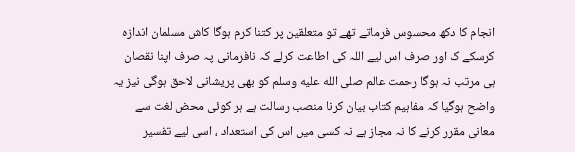انجام کا دکھ محسوس فرماتے تھے تو متعلقین پر کتنا کرم ہوگا کاش مسلمان اندازہ کرسکے ک اور صرف اس لیے اللہ کی اطاعت کرلے کہ نافرمانی پہ صرف اپنا نقصان ہی مرتب نہ ہوگا رحمت عالم صلى الله عليه وسلم کو بھی پریشانی لاحق ہوگی نیز یہ واضح ہوگیا کہ مفاہیم کتاب بیان کرنا منصب رسالت ہے ہر کوئی محض لغت سے معانی مقرر کرنے کا نہ مجاز ہے نہ کسی میں اس کی استعداد ، اسی لیے تفسیر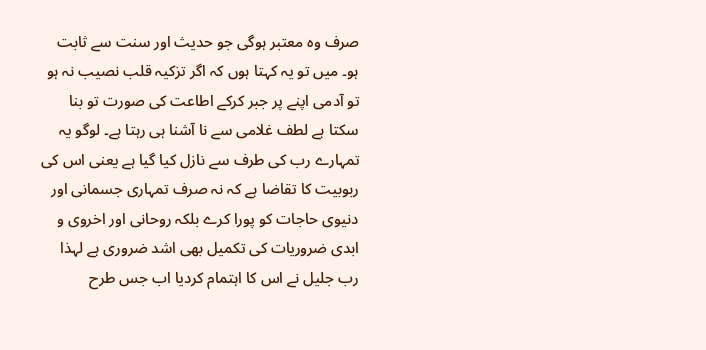صرف وہ معتبر ہوگی جو حدیث اور سنت سے ثابت ہو۔ میں تو یہ کہتا ہوں کہ اگر تزکیہ قلب نصیب نہ ہو تو آدمی اپنے پر جبر کرکے اطاعت کی صورت تو بنا سکتا ہے لطف غلامی سے نا آشنا ہی رہتا ہے۔ لوگو یہ تمہارے رب کی طرف سے نازل کیا گیا ہے یعنی اس کی ربوبیت کا تقاضا ہے کہ نہ صرف تمہاری جسمانی اور دنیوی حاجات کو پورا کرے بلکہ روحانی اور اخروی و ابدی ضروریات کی تکمیل بھی اشد ضروری ہے لہذا رب جلیل نے اس کا اہتمام کردیا اب جس طرح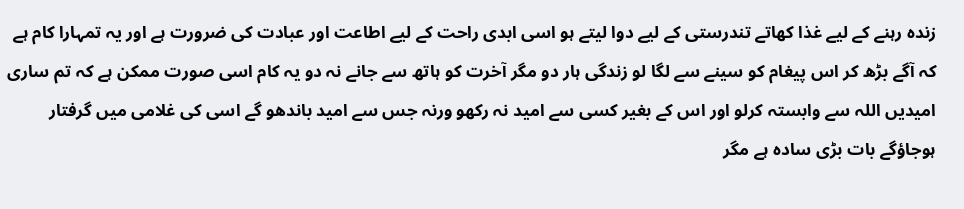زندہ رہنے کے لیے غذا کھاتے تندرستی کے لیے دوا لیتے ہو اسی ابدی راحت کے لیے اطاعت اور عبادت کی ضرورت ہے اور یہ تمہارا کام ہے کہ آگے بڑھ کر اس پیغام کو سینے سے لگا لو زندگی ہار دو مگر آخرت کو ہاتھ سے جانے نہ دو یہ کام اسی صورت ممکن ہے کہ تم ساری امیدیں اللہ سے وابستہ کرلو اور اس کے بغیر کسی سے امید نہ رکھو ورنہ جس سے امید باندھو گے اسی کی غلامی میں گرفتار ہوجاؤگے بات بڑی سادہ ہے مگر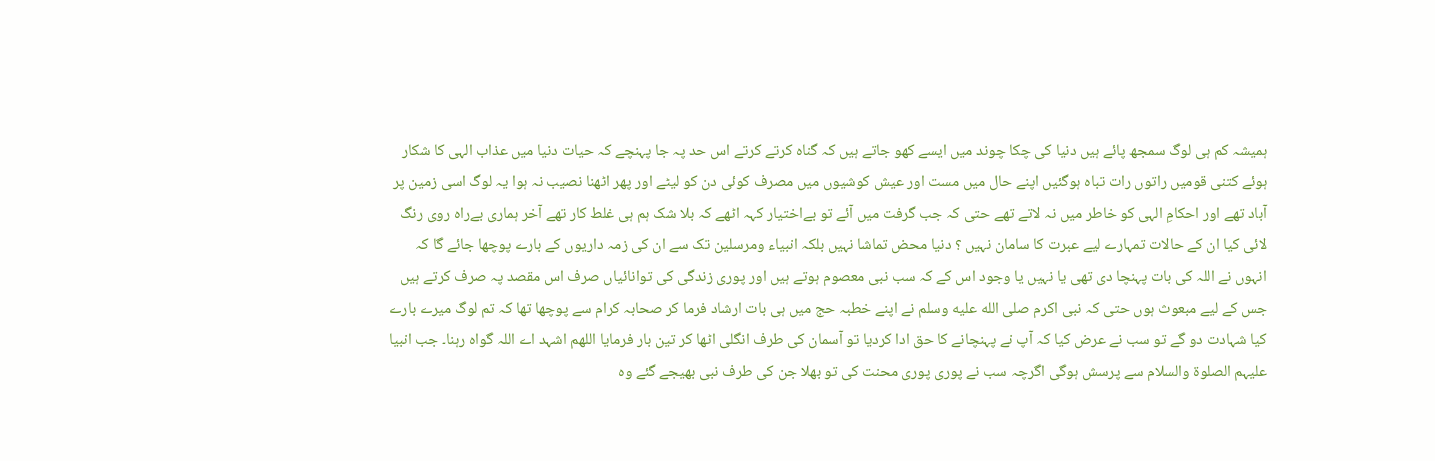ہمیشہ کم ہی لوگ سمجھ پائے ہیں دنیا کی چکا چوند میں ایسے کھو جاتے ہیں کہ گناہ کرتے کرتے اس حد پہ جا پہنچے کہ حیات دنیا میں عذاب الہی کا شکار ہوئے کتنی قومیں راتوں رات تباہ ہوگئیں اپنے حال میں مست اور عیش کوشیوں میں مصرف کوئی دن کو لیٹے اور پھر اٹھنا نصیب نہ ہوا یہ لوگ اسی زمین پر آباد تھے اور احکامِ الہی کو خاطر میں نہ لاتے تھے حتی کہ جب گرفت میں آئے تو بےاختیار کہہ اٹھے کہ بلا شک ہم ہی غلط کار تھے آخر ہماری بےراہ روی رنگ لائی کیا ان کے حالات تمہارے لیے عبرت کا سامان نہیں ؟ دنیا محض تماشا نہیں بلکہ انبیاء ومرسلین تک سے ان کی زمہ داریوں کے بارے پوچھا جائے گا کہ انہوں نے اللہ کی بات پہنچا دی تھی یا نہیں یا وجود اس کے کہ سب نبی معصوم ہوتے ہیں اور پوری زندگی کی توانائیاں صرف اس مقصد پہ صرف کرتے ہیں جس کے لیے مبعوث ہوں حتی کہ نبی اکرم صلى الله عليه وسلم نے اپنے خطبہ حج میں ہی بات ارشاد فرما کر صحابہ کرام سے پوچھا تھا کہ تم لوگ میرے بارے کیا شہادت دو گے تو سب نے عرض کیا کہ آپ نے پہنچانے کا حق ادا کردیا تو آسمان کی طرف انگلی اٹھا کر تین بار فرمایا اللھم اشہد اے اللہ گواہ رہنا۔ جب انبیا علیہم الصلوۃ والسلام سے پرسش ہوگی اگرچہ سب نے پوری پوری محنت کی تو بھلا جن کی طرف نبی بھیجے گئے وہ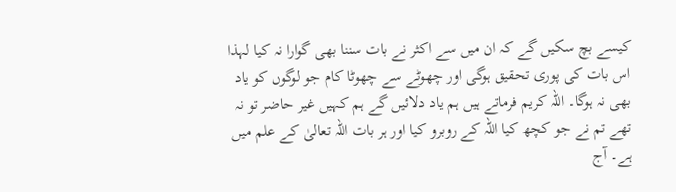کیسے بچ سکیں گے کہ ان میں سے اکثر نے بات سننا بھی گوارا نہ کیا لہذا اس بات کی پوری تحقیق ہوگی اور چھوٹے سے چھوٹا کام جو لوگوں کو یاد بھی نہ ہوگا۔ اللہ کریم فرماتے ہیں ہم یاد دلائیں گے ہم کہیں غیر حاضر تو نہ تھے تم نے جو کچھ کیا اللہ کے روبرو کیا اور ہر بات اللہ تعالیٰ کے علم میں ہے۔ آج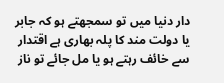دار دنیا میں تو سمجھتے ہو کہ جابر یا دولت مند کا پلہ بھاری ہے اقتدار سے خائف رہتے ہو یا مل جائے تو ناز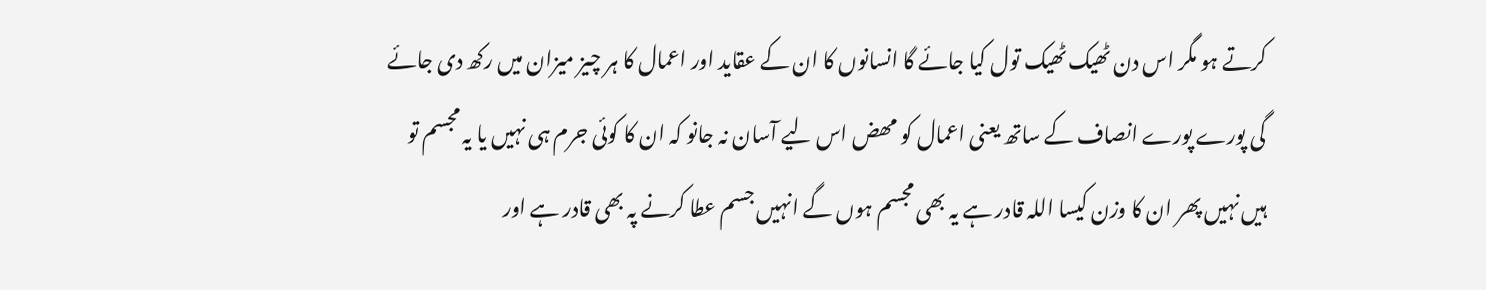کرتے ہو مگر اس دن ٹھیک ٹھیک تول کیا جائے گا انسانوں کا ان کے عقاید اور اعمال کا ہر چیز میزان میں رکھ دی جائے گی پورے پورے انصاف کے ساتھ یعنی اعمال کو مھض اس لیے آسان نہ جانو کہ ان کا کوئی جرم ہی نہیں یا یہ مجسم تو ہیں نہیں پھر ان کا وزن کیسا اللہ قادر ہے یہ بھی مجسم ہوں گے انہیں جسم عطا کرنے پہ بھی قادر ہے اور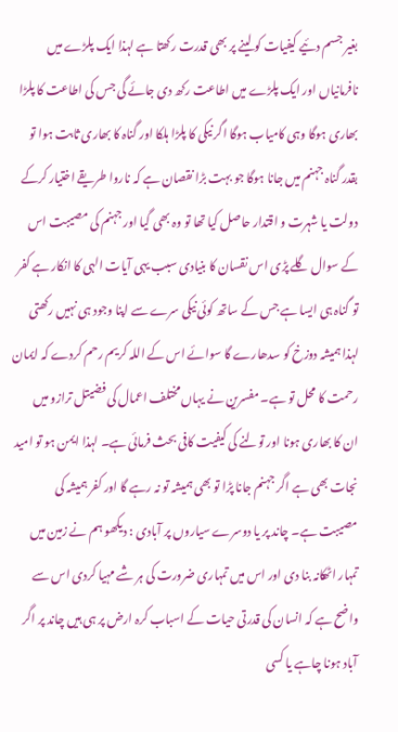بغیر جسم دئیے کیفیات کو لینے پر بھی قدرت رکھتا ہے لہذا ایک پلڑے میں نافرمانیاں اور ایک پلڑے میں اطاعت رکھ دی جائے گی جس کی اطاعت کا پلڑا بھاری ہوگا وہی کامیاب ہوگا اگر نیکی کا پلڑا ہلکا اور گناہ کا بھاری ثابت ہوا تو بقدر گناہ جہنم میں جانا ہوگا جو بہت بڑا نقصان ہے کہ ناروا طریقے اختیار کرکے دولت یا شہرت و اقتدار حاصل کیا تھا تو وہ بھی گیا اور جہنم کی مصیبت اس کے سوال گلے پڑی اس نقسان کا بنیادی سبب یہی آیات الہی کا انکار ہے کفر تو گناہ ہی ایسا ہے جس کے ساتھ کوئی نیکی سرے سے اپنا وجود ہی نہیں رکھتی لہذا ہمیشہ دوزخ کو سدھارے گا سوائے اس کے اللہ کریم رحم کردے کہ ایمان رحمت کا محل تو ہے۔ مفسرین نے یہاں مختلف اعمال کی فضیتل ترازو میں ان کا بھاری ہونا اور تولنے کی کیفیت کافی بحث فرمائی ہے۔ لہذا ایمن ہو تو امید نجات بھی ہے اگر جہنم جانا پڑا تو بھی ہمیشہ تو نہ رہے گا اور کفر ہمیشہ کی مصیبت ہے۔ چاند پر یا دوسرے سیاروں پر آبادی : دیکھو ہم نے زمین میں تمہار اٹھکانہ بنا دی اور اس میں تمہاری ضرورت کی ہر شے مہیا کردی اس سے واضح ہے کہ انسان کی قدرتی حیات کے اسباب کرہ ارض پر ہی ہیں چاند پر اگر آباد ہونا چاہے یا کسی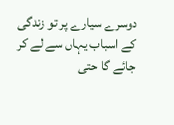دوسرے سیارے پر تو زندگی کے اسباب یہاں سے لے کر جائے گا حتی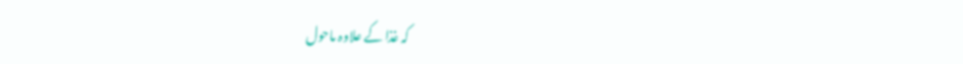کہ غذا کے علاوہ ماحول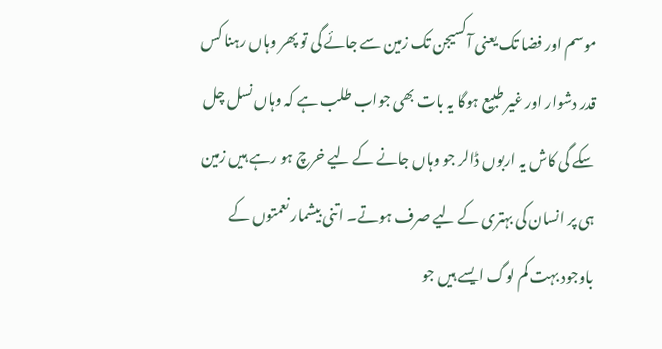موسم اور فضا تک یعنی آکسیجن تک زمین سے جائے گی تو پھر وہاں رہنا کس قدر دشوار اور غیر طبیع ہوگا یہ بات بھی جواب طلب ہے کہ وہاں نسل چل سکے گی کاش یہ اربوں ڈالر جو وہاں جانے کے لیے خرچ ہو رہے ہیں زمین ہی پر انسان کی بہتری کے لیے صرف ہوتے۔ اتنی بیشمار نعمتوں کے باوجود بہت کم لوگ ایسے ہیں جو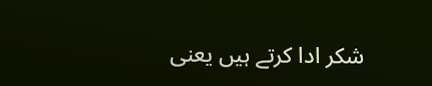شکر ادا کرتے ہیں یعنی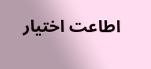اطاعت اختیار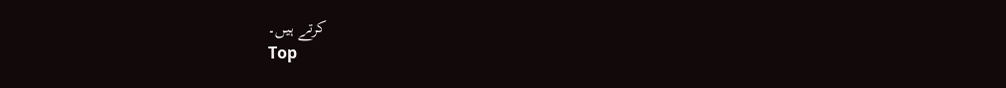کرتے ہیں۔
Top